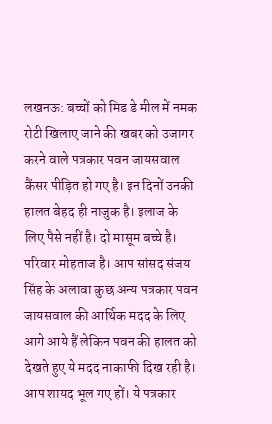लखनऊ: बच्चों को मिड डे मील में नमक रोटी खिलाए जाने की खबर को उजागर करने वाले पत्रकार पवन जायसवाल कैंसर पीड़ित हो गए है। इन दिनों उनकी हालत बेहद ही नाजुक है। इलाज के लिए पैसे नहीं है। दो मासूम बच्चे है। परिवार मोहताज है। आप सांसद संजय सिंह के अलावा कुछ अन्य पत्रकार पवन जायसवाल की आर्थिक मदद के लिए आगे आये हैं लेकिन पवन की हालत को देखते हुए ये मदद नाकाफी दिख रही है।
आप शायद भूल गए हों। ये पत्रकार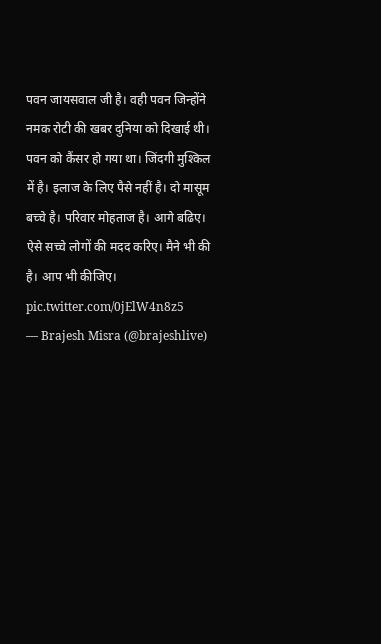पवन जायसवाल जी है। वही पवन जिन्होंने नमक रोटी की खबर दुनिया को दिखाई थी। पवन को कैंसर हो गया था। जिंदगी मुश्किल में है। इलाज के लिए पैसे नहीं है। दो मासूम बच्चे है। परिवार मोहताज है। आगे बढिए। ऐसे सच्चे लोगों की मदद करिए। मैने भी की है। आप भी कीजिए। pic.twitter.com/0jElW4n8z5
— Brajesh Misra (@brajeshlive)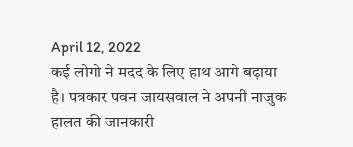April 12, 2022
कई लोगो ने मदद के लिए हाथ आगे बढ़ाया है। पत्रकार पवन जायसवाल ने अपनी नाजुक हालत की जानकारी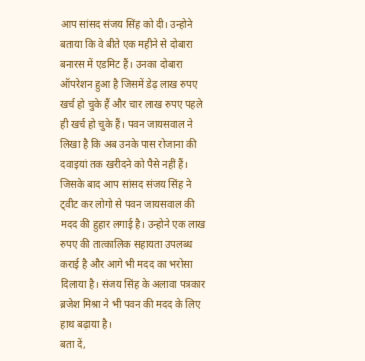आप सांसद संजय सिंह को दी। उन्होने बताया कि वे बीते एक महीने से दोबारा बनारस में एडमिट हैं। उनका दोबारा ऑपरेशन हुआ है जिसमें डेढ़ लाख रुपए खर्च हो चुके हैं और चार लाख रुपए पहले ही खर्च हो चुके हैं। पवन जायसवाल ने लिखा है कि अब उनके पास रोजाना की दवाइयां तक खरीदने को पैसे नहीं हैं।
जिसके बाद आप सांसद संजय सिंह ने ट्वीट कर लोगो से पवन जायसवाल की मदद की हुहार लगाई है। उन्होने एक लाख रुपए की तात्कालिक सहायता उपलब्ध कराई है और आगे भी मदद का भरोसा दिलाया है। संजय सिंह के अलावा पत्रकार ब्रजेश मिश्रा ने भी पवन की मदद के लिए हाथ बढ़ाया है।
बता दें,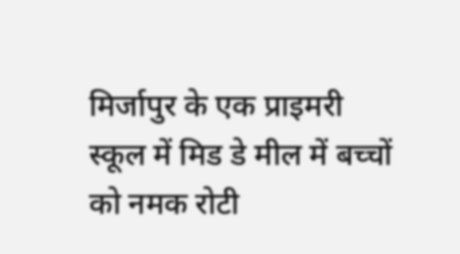मिर्जापुर के एक प्राइमरी स्कूल में मिड डे मील में बच्चों को नमक रोटी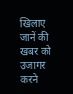खिलाए जानें की खबर को उजागर करने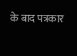के बाद पत्रकार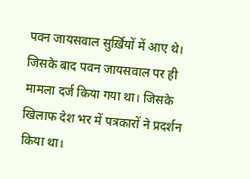पवन जायसवाल सुर्ख़ियों में आए थे। जिसके बाद पवन जायसवाल पर ही मामला दर्ज किया गया था। जिसके खिलाफ देश भर में पत्रकारों ने प्रदर्शन किया था।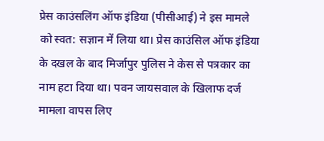प्रेस काउंसलिंग ऑफ इंडिया (पीसीआई) ने इस मामले को स्वत: सज्ञान में लिया था। प्रेस काउंसिल ऑफ इंडिया के दखल के बाद मिर्जापुर पुलिस ने केस से पत्रकार का नाम हटा दिया था। पवन जायसवाल के खिलाफ दर्ज मामला वापस लिए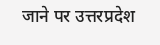जाने पर उत्तरप्रदेश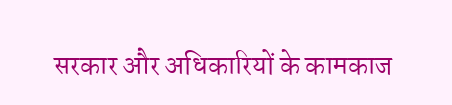सरकार और अधिकारियों के कामकाज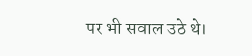पर भी सवाल उठे थे।